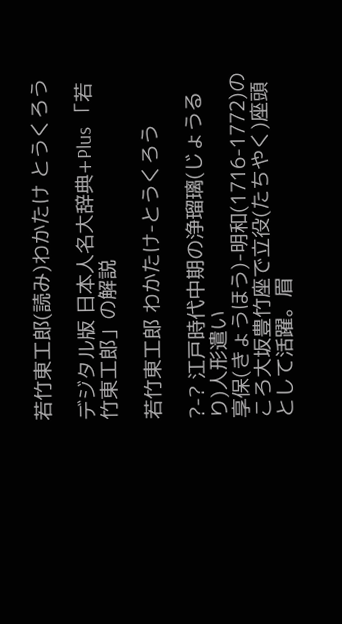若竹東工郎(読み)わかたけ とうくろう

デジタル版 日本人名大辞典+Plus 「若竹東工郎」の解説

若竹東工郎 わかたけ-とうくろう

?-? 江戸時代中期の浄瑠璃(じょうるり)人形遣い
享保(きょうほう)-明和(1716-1772)のころ大坂豊竹座で立役(たちやく)座頭として活躍。眉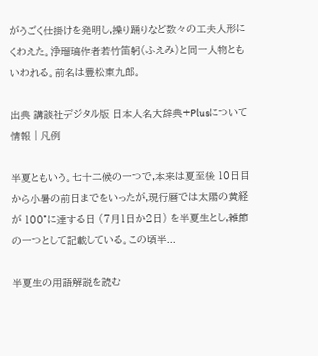がうごく仕掛けを発明し,操り踊りなど数々の工夫人形にくわえた。浄瑠璃作者若竹笛躬(ふえみ)と同一人物ともいわれる。前名は豊松東九郎。

出典 講談社デジタル版 日本人名大辞典+Plusについて 情報 | 凡例

半夏ともいう。七十二候の一つで,本来は夏至後 10日目から小暑の前日までをいったが,現行暦では太陽の黄経が 100°に達する日 (7月1日か2日) を半夏生とし,雑節の一つとして記載している。この頃半...

半夏生の用語解説を読む